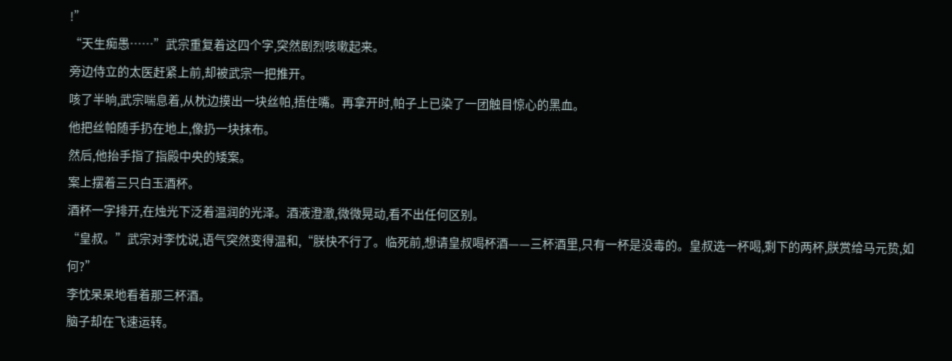!”
“天生痴愚……”武宗重复着这四个字,突然剧烈咳嗽起来。
旁边侍立的太医赶紧上前,却被武宗一把推开。
咳了半晌,武宗喘息着,从枕边摸出一块丝帕,捂住嘴。再拿开时,帕子上已染了一团触目惊心的黑血。
他把丝帕随手扔在地上,像扔一块抹布。
然后,他抬手指了指殿中央的矮案。
案上摆着三只白玉酒杯。
酒杯一字排开,在烛光下泛着温润的光泽。酒液澄澈,微微晃动,看不出任何区别。
“皇叔。”武宗对李忱说,语气突然变得温和,“朕快不行了。临死前,想请皇叔喝杯酒——三杯酒里,只有一杯是没毒的。皇叔选一杯喝,剩下的两杯,朕赏给马元贽,如何?”
李忱呆呆地看着那三杯酒。
脑子却在飞速运转。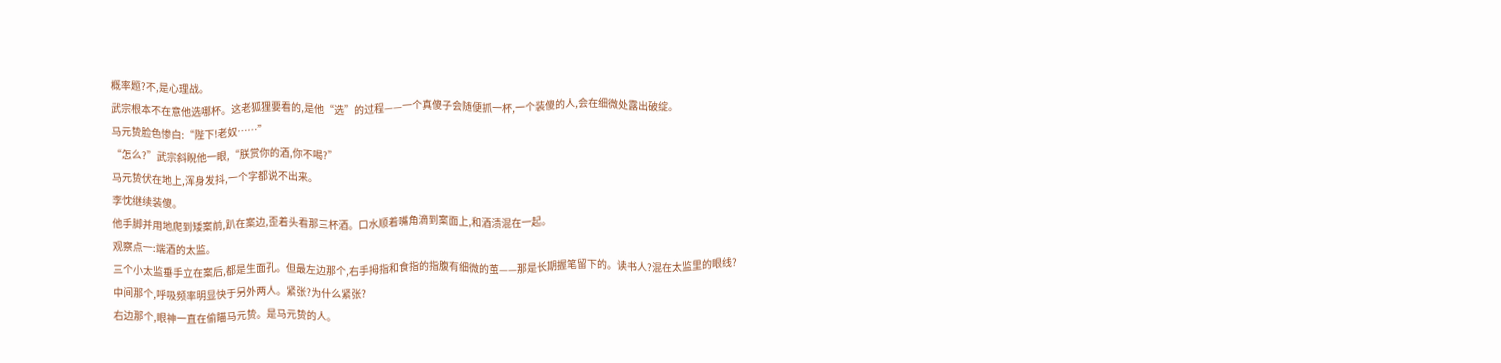概率题?不,是心理战。
武宗根本不在意他选哪杯。这老狐狸要看的,是他“选”的过程——一个真傻子会随便抓一杯,一个装傻的人,会在细微处露出破绽。
马元贽脸色惨白:“陛下!老奴……”
“怎么?”武宗斜睨他一眼,“朕赏你的酒,你不喝?”
马元贽伏在地上,浑身发抖,一个字都说不出来。
李忱继续装傻。
他手脚并用地爬到矮案前,趴在案边,歪着头看那三杯酒。口水顺着嘴角滴到案面上,和酒渍混在一起。
观察点一:端酒的太监。
三个小太监垂手立在案后,都是生面孔。但最左边那个,右手拇指和食指的指腹有细微的茧——那是长期握笔留下的。读书人?混在太监里的眼线?
中间那个,呼吸频率明显快于另外两人。紧张?为什么紧张?
右边那个,眼神一直在偷瞄马元贽。是马元贽的人。